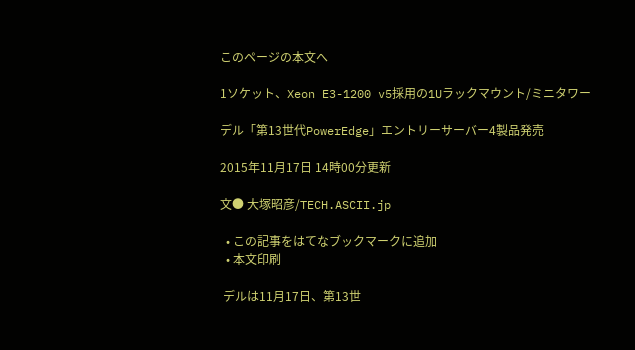このページの本文へ

1ソケット、Xeon E3-1200 v5採用の1Uラックマウント/ミニタワー

デル「第13世代PowerEdge」エントリーサーバー4製品発売

2015年11月17日 14時00分更新

文● 大塚昭彦/TECH.ASCII.jp

  • この記事をはてなブックマークに追加
  • 本文印刷

 デルは11月17日、第13世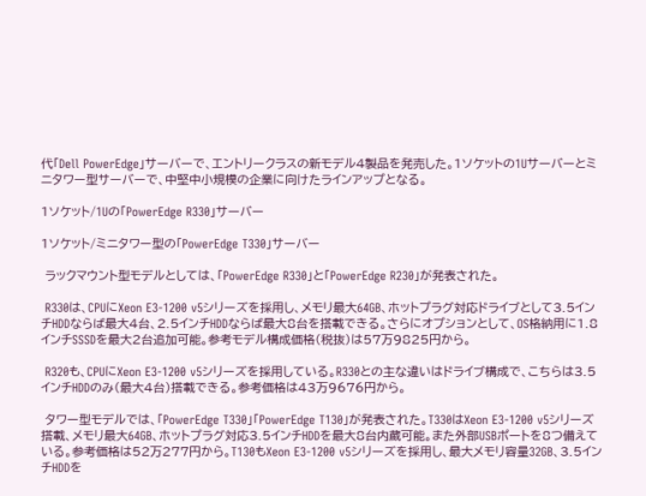代「Dell PowerEdge」サーバーで、エントリークラスの新モデル4製品を発売した。1ソケットの1Uサーバーとミニタワー型サーバーで、中堅中小規模の企業に向けたラインアップとなる。

1ソケット/1Uの「PowerEdge R330」サーバー

1ソケット/ミニタワー型の「PowerEdge T330」サーバー

 ラックマウント型モデルとしては、「PowerEdge R330」と「PowerEdge R230」が発表された。

 R330は、CPUにXeon E3-1200 v5シリーズを採用し、メモリ最大64GB、ホットプラグ対応ドライブとして3.5インチHDDならば最大4台、2.5インチHDDならば最大8台を搭載できる。さらにオプションとして、OS格納用に1.8インチSSSDを最大2台追加可能。参考モデル構成価格(税抜)は57万9825円から。

 R320も、CPUにXeon E3-1200 v5シリーズを採用している。R330との主な違いはドライブ構成で、こちらは3.5インチHDDのみ(最大4台)搭載できる。参考価格は43万9676円から。

 タワー型モデルでは、「PowerEdge T330」「PowerEdge T130」が発表された。T330はXeon E3-1200 v5シリーズ搭載、メモリ最大64GB、ホットプラグ対応3.5インチHDDを最大8台内蔵可能。また外部USBポートを8つ備えている。参考価格は52万277円から。T130もXeon E3-1200 v5シリーズを採用し、最大メモリ容量32GB、3.5インチHDDを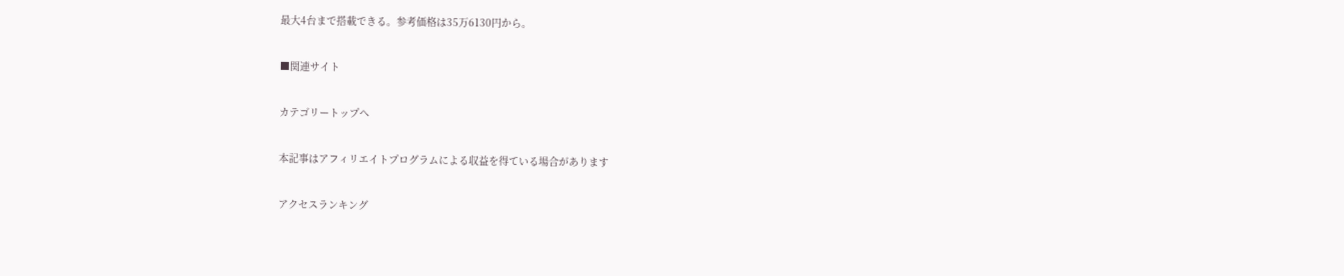最大4台まで搭載できる。参考価格は35万6130円から。

■関連サイト

カテゴリートップへ

本記事はアフィリエイトプログラムによる収益を得ている場合があります

アクセスランキング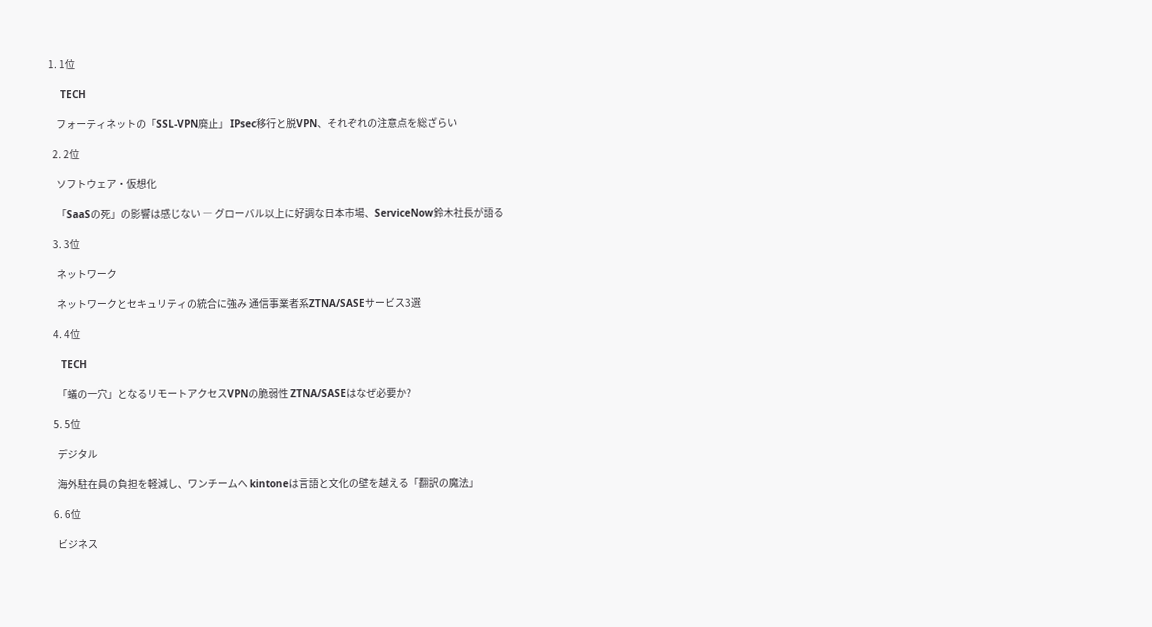1. 1位

    TECH

    フォーティネットの「SSL-VPN廃止」 IPsec移行と脱VPN、それぞれの注意点を総ざらい

  2. 2位

    ソフトウェア・仮想化

    「SaaSの死」の影響は感じない ― グローバル以上に好調な日本市場、ServiceNow鈴木社長が語る

  3. 3位

    ネットワーク

    ネットワークとセキュリティの統合に強み 通信事業者系ZTNA/SASEサービス3選

  4. 4位

    TECH

    「蟻の一穴」となるリモートアクセスVPNの脆弱性 ZTNA/SASEはなぜ必要か?

  5. 5位

    デジタル

    海外駐在員の負担を軽減し、ワンチームへ kintoneは言語と文化の壁を越える「翻訳の魔法」

  6. 6位

    ビジネス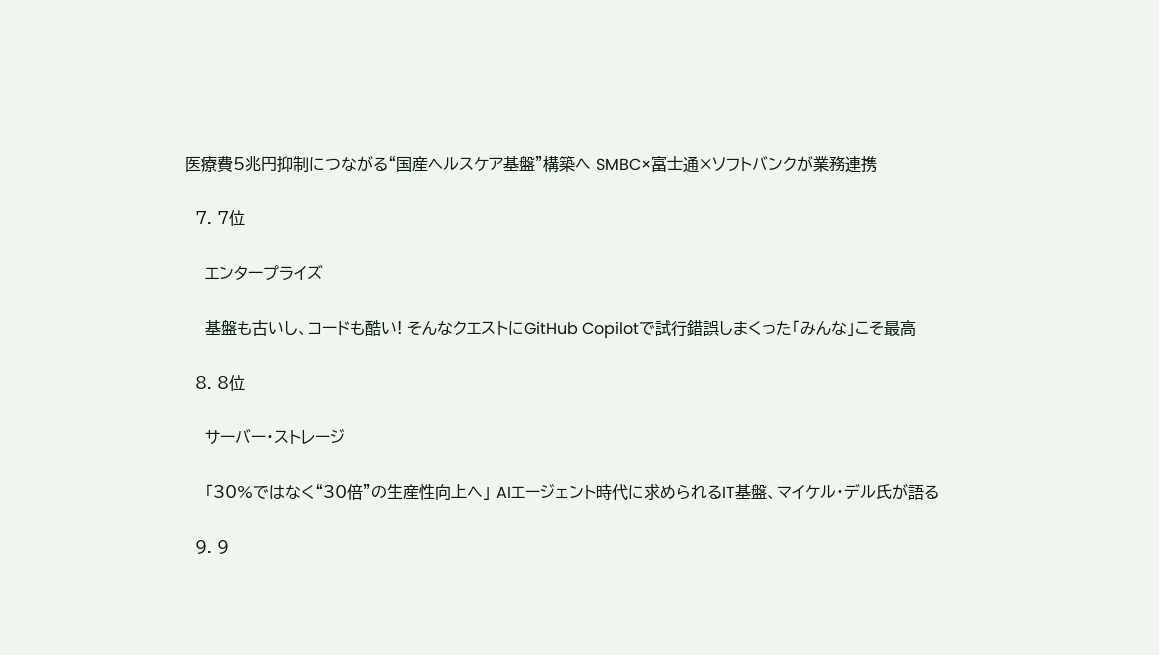医療費5兆円抑制につながる“国産ヘルスケア基盤”構築へ SMBC×富士通×ソフトバンクが業務連携

  7. 7位

    エンタープライズ

    基盤も古いし、コードも酷い! そんなクエストにGitHub Copilotで試行錯誤しまくった「みんな」こそ最高

  8. 8位

    サーバー・ストレージ

    「30%ではなく“30倍”の生産性向上へ」 AIエージェント時代に求められるIT基盤、マイケル・デル氏が語る

  9. 9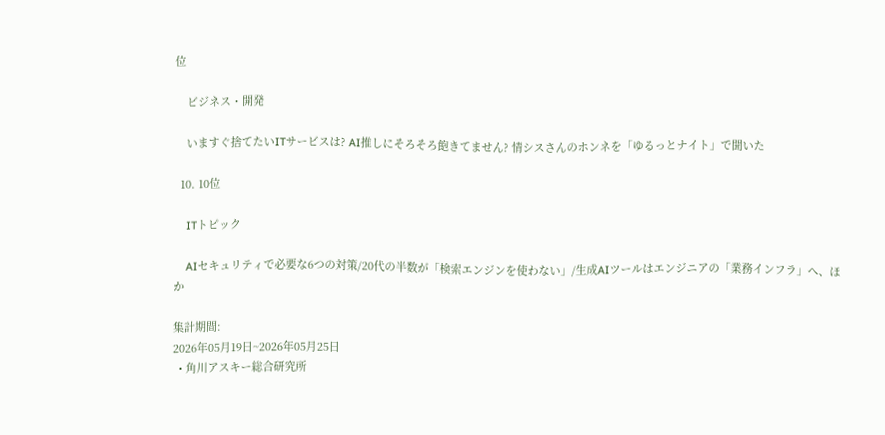位

    ビジネス・開発

    いますぐ捨てたいITサービスは? AI推しにそろそろ飽きてません? 情シスさんのホンネを「ゆるっとナイト」で聞いた

  10. 10位

    ITトピック

    AIセキュリティで必要な6つの対策/20代の半数が「検索エンジンを使わない」/生成AIツールはエンジニアの「業務インフラ」へ、ほか

集計期間:
2026年05月19日~2026年05月25日
  • 角川アスキー総合研究所